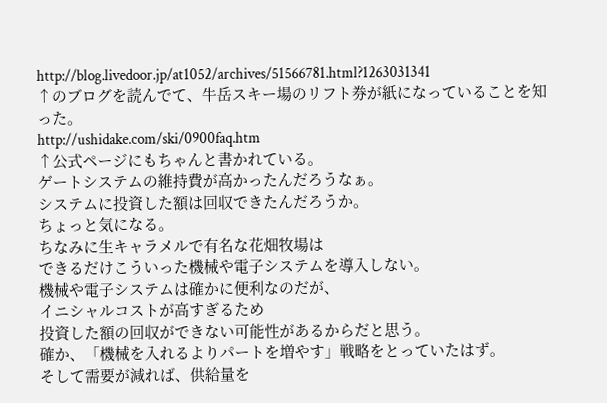http://blog.livedoor.jp/at1052/archives/51566781.html?1263031341
↑のブログを読んでて、牛岳スキー場のリフト券が紙になっていることを知った。
http://ushidake.com/ski/0900faq.htm
↑公式ページにもちゃんと書かれている。
ゲートシステムの維持費が高かったんだろうなぁ。
システムに投資した額は回収できたんだろうか。
ちょっと気になる。
ちなみに生キャラメルで有名な花畑牧場は
できるだけこういった機械や電子システムを導入しない。
機械や電子システムは確かに便利なのだが、
イニシャルコストが高すぎるため
投資した額の回収ができない可能性があるからだと思う。
確か、「機械を入れるよりパートを増やす」戦略をとっていたはず。
そして需要が減れば、供給量を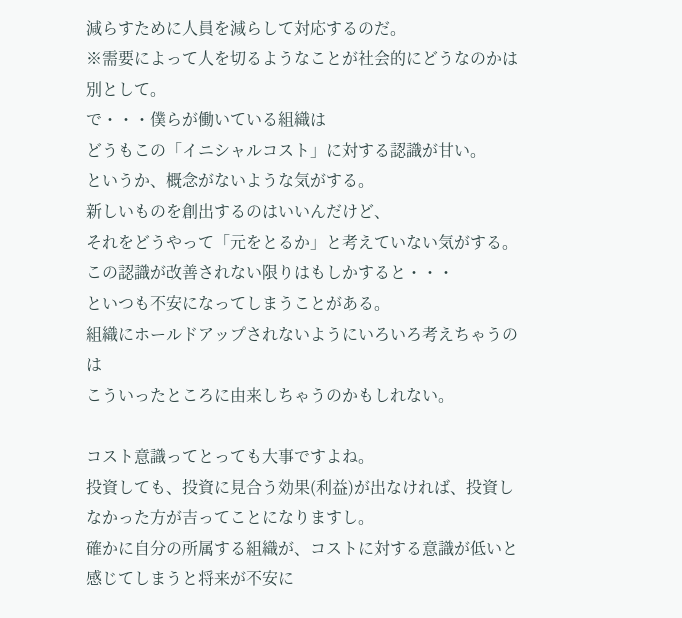減らすために人員を減らして対応するのだ。
※需要によって人を切るようなことが社会的にどうなのかは別として。
で・・・僕らが働いている組織は
どうもこの「イニシャルコスト」に対する認識が甘い。
というか、概念がないような気がする。
新しいものを創出するのはいいんだけど、
それをどうやって「元をとるか」と考えていない気がする。
この認識が改善されない限りはもしかすると・・・
といつも不安になってしまうことがある。
組織にホールドアップされないようにいろいろ考えちゃうのは
こういったところに由来しちゃうのかもしれない。

コスト意識ってとっても大事ですよね。
投資しても、投資に見合う効果(利益)が出なければ、投資しなかった方が吉ってことになりますし。
確かに自分の所属する組織が、コストに対する意識が低いと感じてしまうと将来が不安に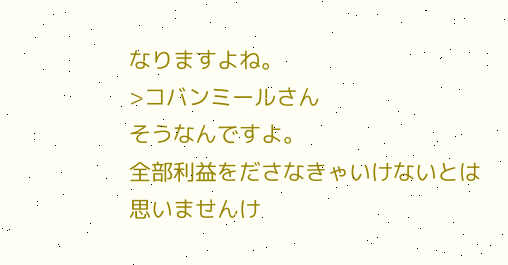なりますよね。
>コバンミールさん
そうなんですよ。
全部利益をださなきゃいけないとは思いませんけ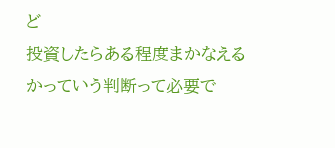ど
投資したらある程度まかなえるかっていう判断って必要で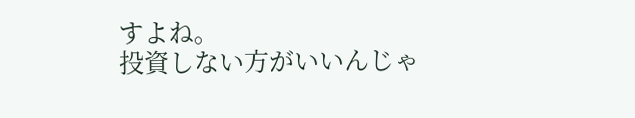すよね。
投資しない方がいいんじゃ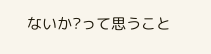ないか?って思うこと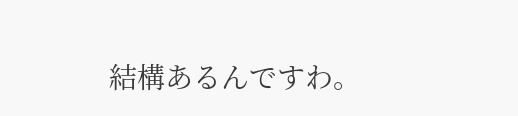結構あるんですわ。